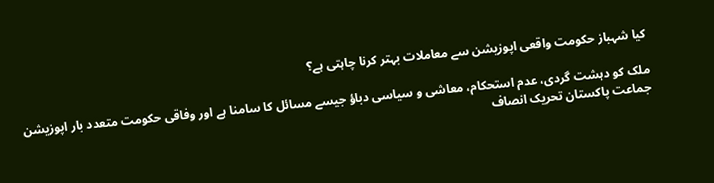کیا شہباز حکومت واقعی اپوزیشن سے معاملات بہتر کرنا چاہتی ہے؟

ملک کو دہشت گردی، عدم استحکام، معاشی و سیاسی دباؤ جیسے مسائل کا سامنا ہے اور وفاقی حکومت متعدد بار اپوزیشن جماعت پاکستان تحریک انصاف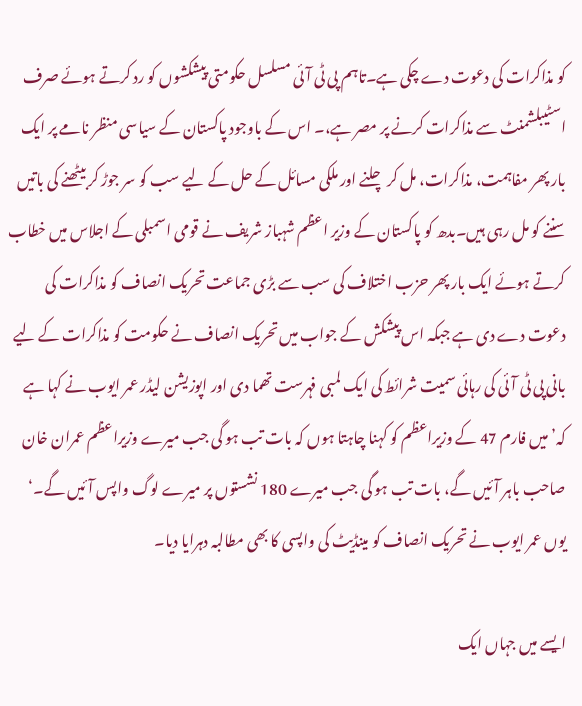کو مذاکرات کی دعوت دے چکی ہے۔تاہم پی ٹی آئی مسلسل حکومتی پیشکشوں کو رد کرتے ہوئے صرف اسٹیبلشمنٹ سے مذاکرات کرنے پر مصر ہے،۔ اس کے باوجود پاکستان کے سیاسی منظر نامے پر ایک بار پھر مفاہمت، مذاکرات، مل کر چلنے اور ملکی مسائل کے حل کے لیے سب کو سر جوڑ کر بیٹھنے کی باتیں سننے کو مل رہی ہیں۔بدھ کو پاکستان کے وزیر اعظم شہباز شریف نے قومی اسمبلی کے اجلاس میں خطاب کرتے ہوئے ایک بار پھر حزب اختلاف کی سب سے بڑی جماعت تحریک انصاف کو مذاکرات کی دعوت دے دی ہے جبکہ اس پیشکش کے جواب میں تحریک انصاف نے حکومت کو مذاکرات کے لیے بانی پی ٹی آئی کی رہائی سمیت شرائط کی ایک لمبی فہرست تھما دی اور اپوزیشن لیڈر عمر ایوب نے کہا ہے کہ’میں فارم 47 کے وزیراعظم کو کہنا چاہتا ہوں کہ بات تب ہو گی جب میرے وزیراعظم عمران خان صاحب باہر آئیں گے، بات تب ہو گی جب میرے 180 نشستوں پر میرے لوگ واپس آئیں گے۔‘ یوں عمر ایوب نے تحریک انصاف کو مینڈیٹ کی واپسی کا بھی مطالبہ دہرایا دیا۔

ایسے میں جہاں ایک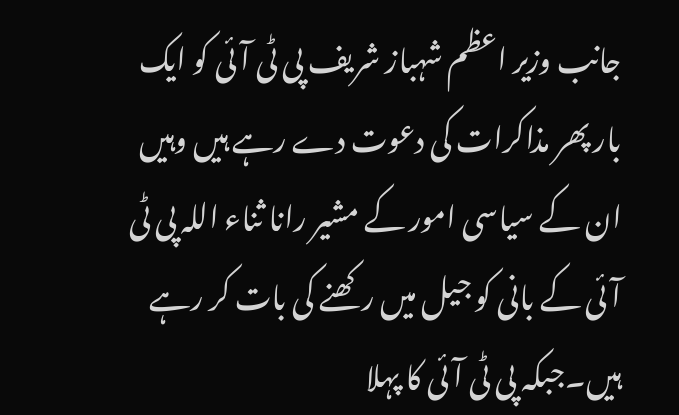جانب وزیر اعظم شہباز شریف پی ٹی آئی کو ایک بار پھر مذاکرات کی دعوت دے رہے ہیں وہیں ان کے سیاسی امور کے مشیر رانا ثناء اللہ پی ٹی آئی کے بانی کو جیل میں رکھنے کی بات کر رہے ہیں۔جبکہ پی ٹی آئی کا پہلا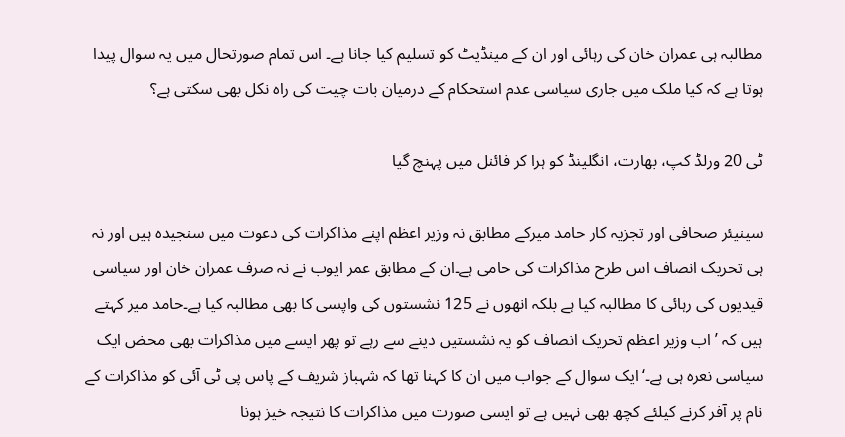مطالبہ ہی عمران خان کی رہائی اور ان کے مینڈیٹ کو تسلیم کیا جانا ہے۔ اس تمام صورتحال میں یہ سوال پیدا ہوتا ہے کہ کیا ملک میں جاری سیاسی عدم استحکام کے درمیان بات چیت کی راہ نکل بھی سکتی ہے؟

ٹی 20 ورلڈ کپ، بھارت، انگلینڈ کو ہرا کر فائنل میں پہنچ گیا

سینیئر صحافی اور تجزیہ کار حامد میرکے مطابق نہ وزیر اعظم اپنے مذاکرات کی دعوت میں سنجیدہ ہیں اور نہ ہی تحریک انصاف اس طرح مذاکرات کی حامی ہے۔ان کے مطابق عمر ایوب نے نہ صرف عمران خان اور سیاسی قیدیوں کی رہائی کا مطالبہ کیا ہے بلکہ انھوں نے 125 نشستوں کی واپسی کا بھی مطالبہ کیا ہے۔حامد میر کہتے ہیں کہ ’اب وزیر اعظم تحریک انصاف کو یہ نشستیں دینے سے رہے تو پھر ایسے میں مذاکرات بھی محض ایک سیاسی نعرہ ہی ہے۔‘ایک سوال کے جواب میں ان کا کہنا تھا کہ شہباز شریف کے پاس پی ٹی آئی کو مذاکرات کے نام پر آفر کرنے کیلئے کچھ بھی نہیں ہے تو ایسی صورت میں مذاکرات کا نتیجہ خیز ہونا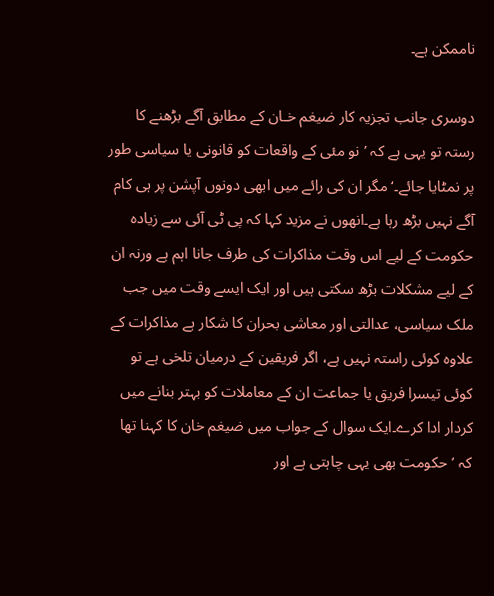ناممکن ہے۔

دوسری جانب تجزیہ کار ضیغم خـان کے مطابق آگے بڑھنے کا رستہ تو یہی ہے کہ ’نو مئی کے واقعات کو قانونی یا سیاسی طور پر نمٹایا جائے۔‘ مگر ان کی رائے میں ابھی دونوں آپشن پر ہی کام آگے نہیں بڑھ رہا ہے۔انھوں نے مزید کہا کہ پی ٹی آئی سے زیادہ حکومت کے لیے اس وقت مذاکرات کی طرف جانا اہم ہے ورنہ ان کے لیے مشکلات بڑھ سکتی ہیں اور ایک ایسے وقت میں جب ملک سیاسی، عدالتی اور معاشی بحران کا شکار ہے مذاکرات کے علاوہ کوئی راستہ نہیں ہے، اگر فریقین کے درمیان تلخی ہے تو کوئی تیسرا فریق یا جماعت ان کے معاملات کو بہتر بنانے میں کردار ادا کرے۔ایک سوال کے جواب میں ضیغم خان کا کہنا تھا کہ ’حکومت بھی یہی چاہتی ہے اور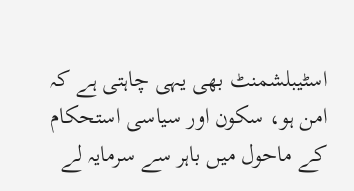اسٹیبلشمنٹ بھی یہی چاہتی ہے کہ امن ہو، سکون اور سیاسی استحکام کے ماحول میں باہر سے سرمایہ لے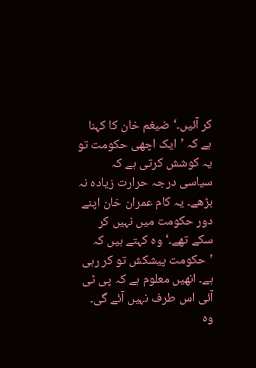کر آئیں۔‘ضیغم خان کا کہنا ہے کہ ’ایک اچھی حکومت تو یہ کوشش کرتی ہے کہ سیاسی درجہ حرارت زیادہ نہ بڑھے۔ یہ کام عمران خان اپنے دور حکومت میں نہیں کر سکے تھے۔‘وہ کہتے ہیں کہ ’حکومت پیشکش تو کر رہی ہے۔ انھیں معلوم ہے کہ پی ٹی آئی اس طرف نہیں آئے گی۔ وہ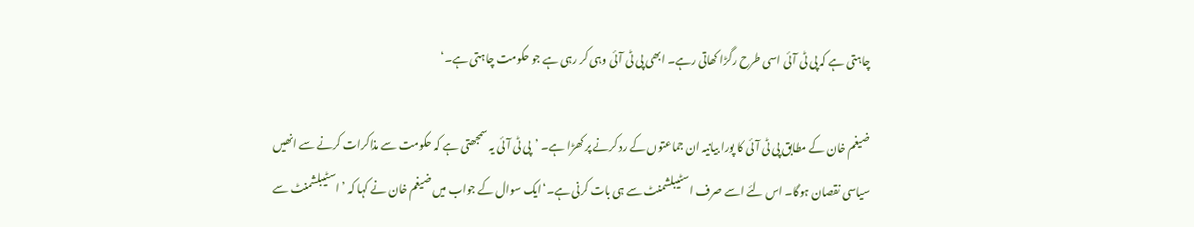چاہتی ہے کہ پی ٹی آئی اسی طرح رگڑا کھاتی رہے۔ ابھی پی ٹی آئی وہی کر رہی ہے جو حکومت چاہتی ہے۔‘

ضیغم خان کے مطابق پی ٹی آئی کا پورا بیانیہ ان جماعتوں کے رد کرنے پر کھڑا ہے۔ ’پی ٹی آئی یہ سمجھتی ہے کہ حکومت سے مذاکرات کرنے سے انھیں سیاسی نقصان ہوگا۔ اس لئے اسے صرف اسٹیبلشمنٹ سے ہی بات کرنی ہے۔‘ایک سوال کے جواب میں ضیغم خان نے کہا کہ ’اسٹیبلشمنٹ سے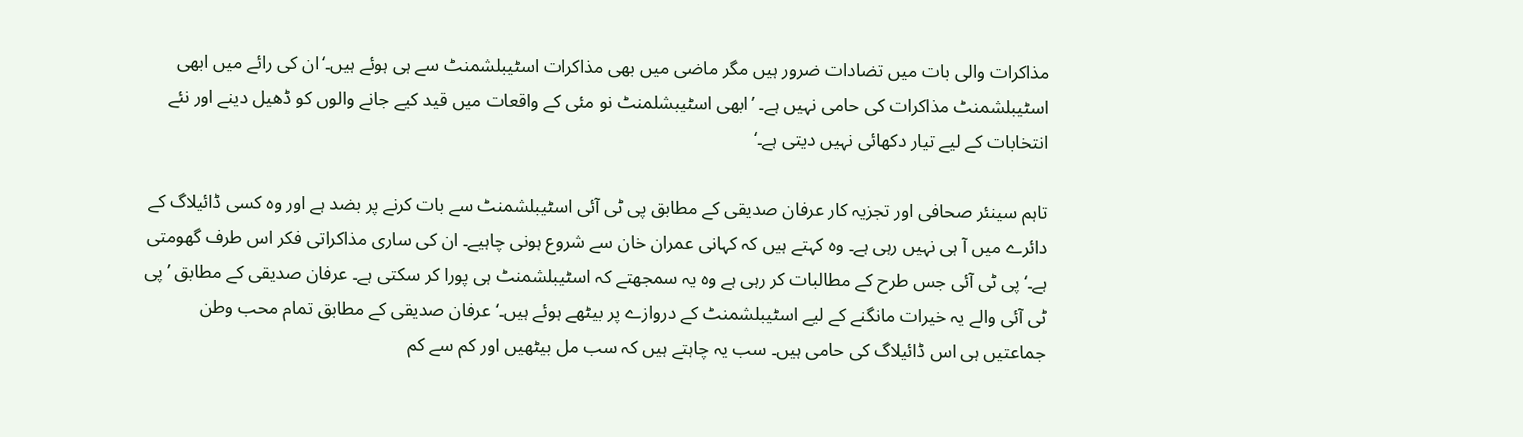مذاکرات والی بات میں تضادات ضرور ہیں مگر ماضی میں بھی مذاکرات اسٹیبلشمنٹ سے ہی ہوئے ہیں۔‘ان کی رائے میں ابھی اسٹیبلشمنٹ مذاکرات کی حامی نہیں ہے۔ ’ابھی اسٹیبشلمنٹ نو مئی کے واقعات میں قید کیے جانے والوں کو ڈھیل دینے اور نئے انتخابات کے لیے تیار دکھائی نہیں دیتی ہے۔‘

تاہم سینئر صحافی اور تجزیہ کار عرفان صدیقی کے مطابق پی ٹی آئی اسٹیبلشمنٹ سے بات کرنے پر بضد ہے اور وہ کسی ڈائیلاگ کے دائرے میں آ ہی نہیں رہی ہے۔ وہ کہتے ہیں کہ کہانی عمران خان سے شروع ہونی چاہیے۔ ان کی ساری مذاکراتی فکر اس طرف گھومتی ہے۔‘پی ٹی آئی جس طرح کے مطالبات کر رہی ہے وہ یہ سمجھتے کہ اسٹیبلشمنٹ ہی پورا کر سکتی ہے۔ عرفان صدیقی کے مطابق ’پی ٹی آئی والے یہ خیرات مانگنے کے لیے اسٹیبلشمنٹ کے دروازے پر بیٹھے ہوئے ہیں۔‘عرفان صدیقی کے مطابق تمام محب وطن جماعتیں ہی اس ڈائیلاگ کی حامی ہیں۔ سب یہ چاہتے ہیں کہ سب مل بیٹھیں اور کم سے کم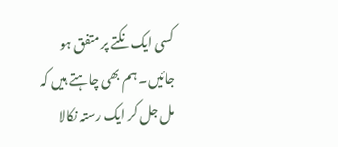کسی ایک نکتے پر متفق ہو جائیں۔ ہم بھی چاہتے ہیں کہ مل جل کر ایک رستہ نکالا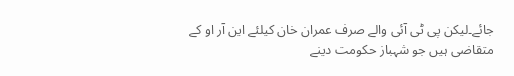جائے۔لیکن پی ٹی آئی والے صرف عمران خان کیلئے این آر او کے متقاضی ہیں جو شہباز حکومت دینے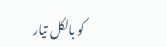کو بالکل تیار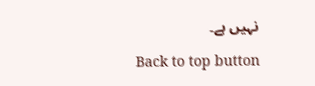نہیں ہے۔

Back to top button